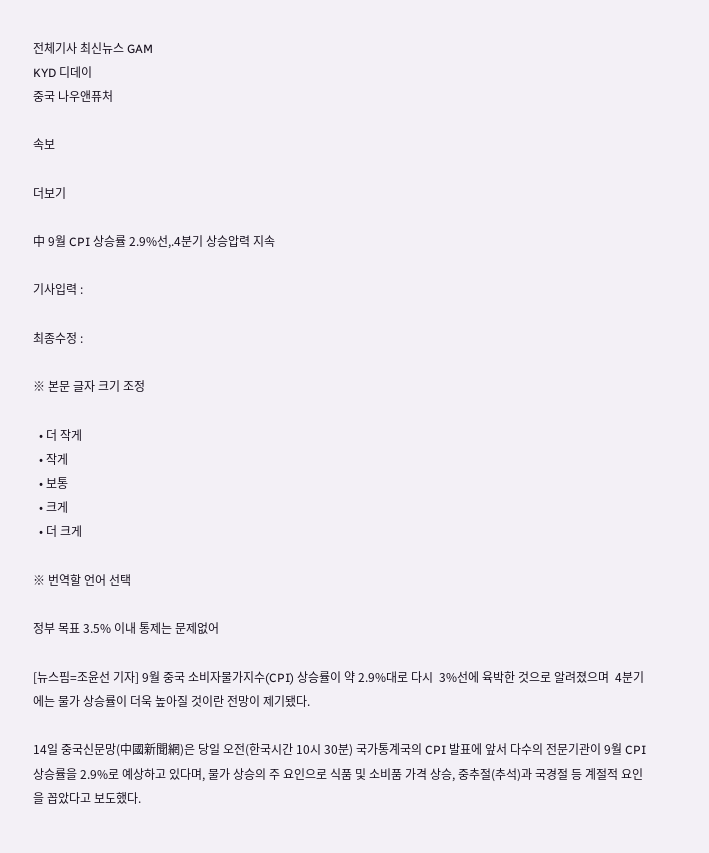전체기사 최신뉴스 GAM
KYD 디데이
중국 나우앤퓨처

속보

더보기

中 9월 CPI 상승률 2.9%선,.4분기 상승압력 지속

기사입력 :

최종수정 :

※ 본문 글자 크기 조정

  • 더 작게
  • 작게
  • 보통
  • 크게
  • 더 크게

※ 번역할 언어 선택

정부 목표 3.5% 이내 통제는 문제없어

[뉴스핌=조윤선 기자] 9월 중국 소비자물가지수(CPI) 상승률이 약 2.9%대로 다시  3%선에 육박한 것으로 알려졌으며  4분기에는 물가 상승률이 더욱 높아질 것이란 전망이 제기됐다.

14일 중국신문망(中國新聞網)은 당일 오전(한국시간 10시 30분) 국가통계국의 CPI 발표에 앞서 다수의 전문기관이 9월 CPI상승률을 2.9%로 예상하고 있다며, 물가 상승의 주 요인으로 식품 및 소비품 가격 상승, 중추절(추석)과 국경절 등 계절적 요인을 꼽았다고 보도했다.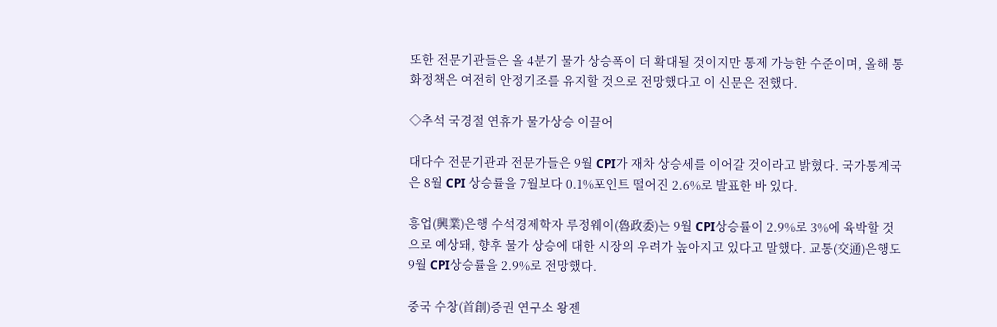또한 전문기관들은 올 4분기 물가 상승폭이 더 확대될 것이지만 통제 가능한 수준이며, 올해 통화정책은 여전히 안정기조를 유지할 것으로 전망했다고 이 신문은 전했다.

◇추석 국경절 연휴가 물가상승 이끌어

대다수 전문기관과 전문가들은 9월 CPI가 재차 상승세를 이어갈 것이라고 밝혔다. 국가통계국은 8월 CPI 상승률을 7월보다 0.1%포인트 떨어진 2.6%로 발표한 바 있다.

흥업(興業)은행 수석경제학자 루정웨이(魯政委)는 9월 CPI상승률이 2.9%로 3%에 육박할 것으로 예상돼, 향후 물가 상승에 대한 시장의 우려가 높아지고 있다고 말했다. 교통(交通)은행도 9월 CPI상승률을 2.9%로 전망했다.

중국 수창(首創)증권 연구소 왕젠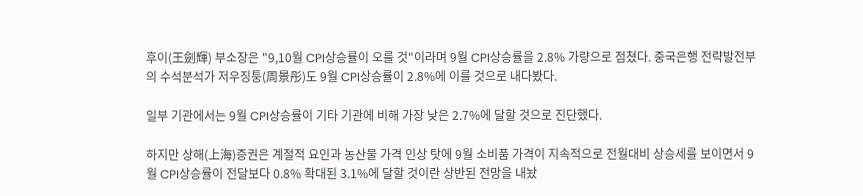후이(王劍輝) 부소장은 "9,10월 CPI상승률이 오를 것"이라며 9월 CPI상승률을 2.8% 가량으로 점쳤다. 중국은행 전략발전부의 수석분석가 저우징퉁(周景彤)도 9월 CPI상승률이 2.8%에 이를 것으로 내다봤다.

일부 기관에서는 9월 CPI상승률이 기타 기관에 비해 가장 낮은 2.7%에 달할 것으로 진단했다.

하지만 상해(上海)증권은 계절적 요인과 농산물 가격 인상 탓에 9월 소비품 가격이 지속적으로 전월대비 상승세를 보이면서 9월 CPI상승률이 전달보다 0.8% 확대된 3.1%에 달할 것이란 상반된 전망을 내놨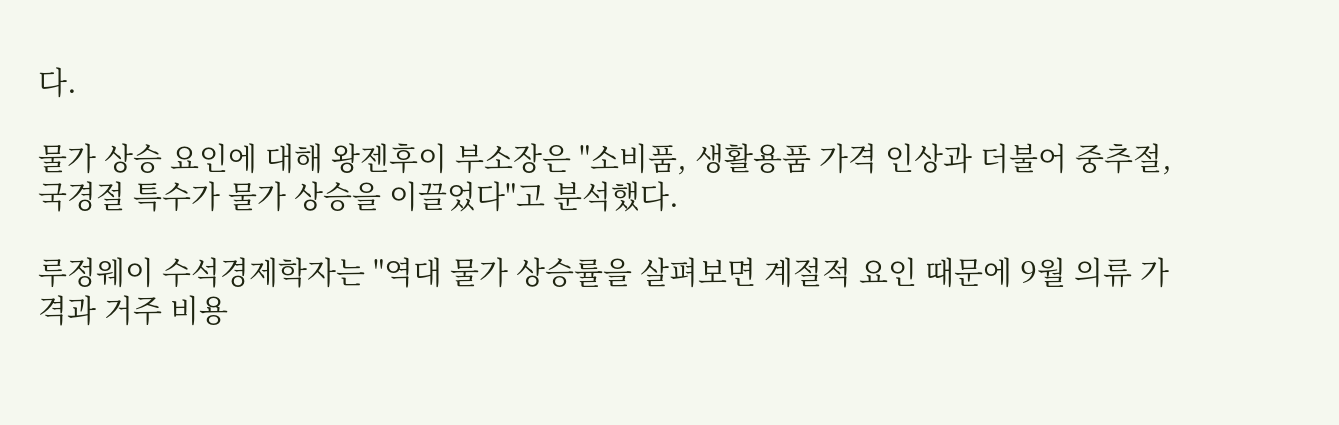다.

물가 상승 요인에 대해 왕젠후이 부소장은 "소비품, 생활용품 가격 인상과 더불어 중추절, 국경절 특수가 물가 상승을 이끌었다"고 분석했다.

루정웨이 수석경제학자는 "역대 물가 상승률을 살펴보면 계절적 요인 때문에 9월 의류 가격과 거주 비용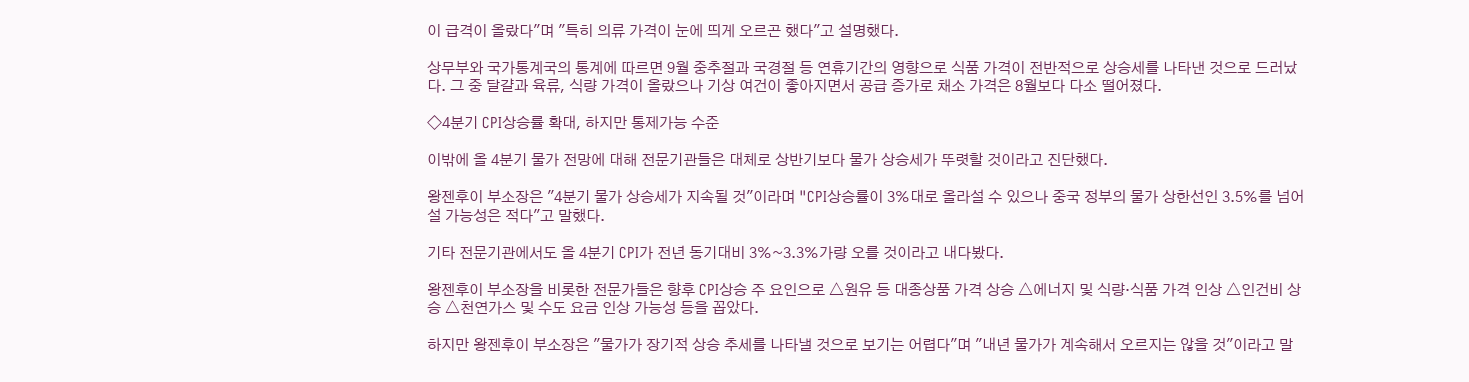이 급격이 올랐다"며 "특히 의류 가격이 눈에 띄게 오르곤 했다"고 설명했다.

상무부와 국가통계국의 통계에 따르면 9월 중추절과 국경절 등 연휴기간의 영향으로 식품 가격이 전반적으로 상승세를 나타낸 것으로 드러났다. 그 중 달걀과 육류, 식량 가격이 올랐으나 기상 여건이 좋아지면서 공급 증가로 채소 가격은 8월보다 다소 떨어졌다.

◇4분기 CPI상승률 확대, 하지만 통제가능 수준

이밖에 올 4분기 물가 전망에 대해 전문기관들은 대체로 상반기보다 물가 상승세가 뚜렷할 것이라고 진단했다.

왕젠후이 부소장은 "4분기 물가 상승세가 지속될 것"이라며 "CPI상승률이 3%대로 올라설 수 있으나 중국 정부의 물가 상한선인 3.5%를 넘어설 가능성은 적다"고 말했다.

기타 전문기관에서도 올 4분기 CPI가 전년 동기대비 3%~3.3%가량 오를 것이라고 내다봤다.

왕젠후이 부소장을 비롯한 전문가들은 향후 CPI상승 주 요인으로 △원유 등 대종상품 가격 상승 △에너지 및 식량·식품 가격 인상 △인건비 상승 △천연가스 및 수도 요금 인상 가능성 등을 꼽았다.

하지만 왕젠후이 부소장은 "물가가 장기적 상승 추세를 나타낼 것으로 보기는 어렵다"며 "내년 물가가 계속해서 오르지는 않을 것"이라고 말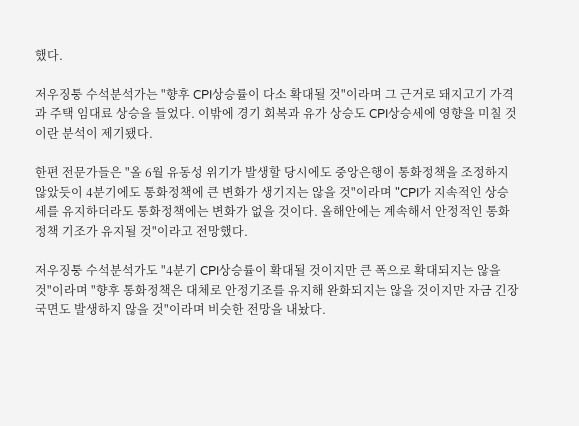했다.

저우징퉁 수석분석가는 "향후 CPI상승률이 다소 확대될 것"이라며 그 근거로 돼지고기 가격과 주택 임대료 상승을 들었다. 이밖에 경기 회복과 유가 상승도 CPI상승세에 영향을 미칠 것이란 분석이 제기됐다.

한편 전문가들은 "올 6월 유동성 위기가 발생할 당시에도 중앙은행이 통화정책을 조정하지 않았듯이 4분기에도 통화정책에 큰 변화가 생기지는 않을 것"이라며 "CPI가 지속적인 상승세를 유지하더라도 통화정책에는 변화가 없을 것이다. 올해안에는 계속해서 안정적인 통화정책 기조가 유지될 것"이라고 전망했다.

저우징퉁 수석분석가도 "4분기 CPI상승률이 확대될 것이지만 큰 폭으로 확대되지는 않을 것"이라며 "향후 통화정책은 대체로 안정기조를 유지해 완화되지는 않을 것이지만 자금 긴장 국면도 발생하지 않을 것"이라며 비슷한 전망을 내놨다.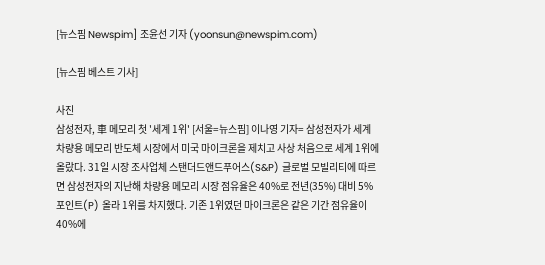[뉴스핌 Newspim] 조윤선 기자 (yoonsun@newspim.com)

[뉴스핌 베스트 기사]

사진
삼성전자, 車 메모리 첫 '세계 1위' [서울=뉴스핌] 이나영 기자= 삼성전자가 세계 차량용 메모리 반도체 시장에서 미국 마이크론을 제치고 사상 처음으로 세계 1위에 올랐다. 31일 시장 조사업체 스탠더드앤드푸어스(S&P) 글로벌 모빌리티에 따르면 삼성전자의 지난해 차량용 메모리 시장 점유율은 40%로 전년(35%) 대비 5%포인트(P) 올라 1위를 차지했다. 기존 1위였던 마이크론은 같은 기간 점유율이 40%에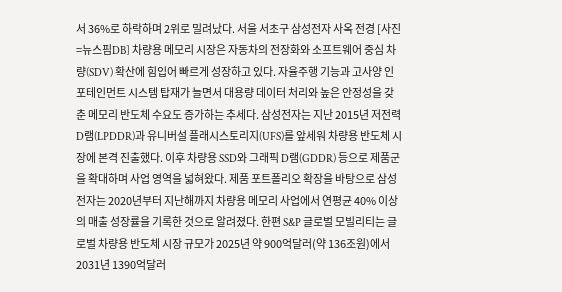서 36%로 하락하며 2위로 밀려났다. 서울 서초구 삼성전자 사옥 전경 [사진=뉴스핌DB] 차량용 메모리 시장은 자동차의 전장화와 소프트웨어 중심 차량(SDV) 확산에 힘입어 빠르게 성장하고 있다. 자율주행 기능과 고사양 인포테인먼트 시스템 탑재가 늘면서 대용량 데이터 처리와 높은 안정성을 갖춘 메모리 반도체 수요도 증가하는 추세다. 삼성전자는 지난 2015년 저전력 D램(LPDDR)과 유니버설 플래시스토리지(UFS)를 앞세워 차량용 반도체 시장에 본격 진출했다. 이후 차량용 SSD와 그래픽 D램(GDDR) 등으로 제품군을 확대하며 사업 영역을 넓혀왔다. 제품 포트폴리오 확장을 바탕으로 삼성전자는 2020년부터 지난해까지 차량용 메모리 사업에서 연평균 40% 이상의 매출 성장률을 기록한 것으로 알려졌다. 한편 S&P 글로벌 모빌리티는 글로벌 차량용 반도체 시장 규모가 2025년 약 900억달러(약 136조원)에서 2031년 1390억달러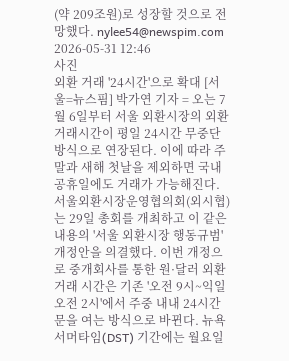(약 209조원)로 성장할 것으로 전망했다. nylee54@newspim.com 2026-05-31 12:46
사진
외환 거래 '24시간'으로 확대 [서울=뉴스핌] 박가연 기자 = 오는 7월 6일부터 서울 외환시장의 외환 거래시간이 평일 24시간 무중단 방식으로 연장된다. 이에 따라 주말과 새해 첫날을 제외하면 국내 공휴일에도 거래가 가능해진다. 서울외환시장운영협의회(외시협)는 29일 총회를 개최하고 이 같은 내용의 '서울 외환시장 행동규범' 개정안을 의결했다. 이번 개정으로 중개회사를 통한 원·달러 외환거래 시간은 기존 '오전 9시~익일 오전 2시'에서 주중 내내 24시간 문을 여는 방식으로 바뀐다. 뉴욕 서머타임(DST) 기간에는 월요일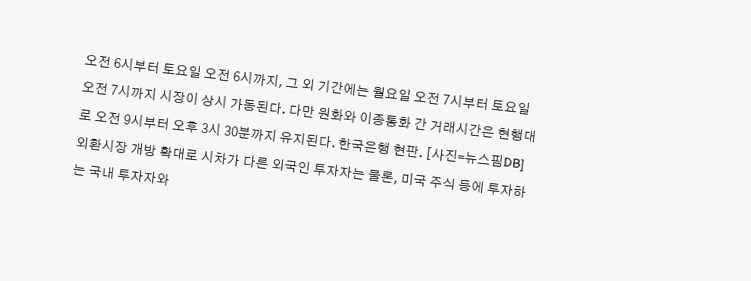오전 6시부터 토요일 오전 6시까지, 그 외 기간에는 월요일 오전 7시부터 토요일 오전 7시까지 시장이 상시 가동된다. 다만 원화와 이종통화 간 거래시간은 현행대로 오전 9시부터 오후 3시 30분까지 유지된다. 한국은행 현판. [사진=뉴스핌DB] 외환시장 개방 확대로 시차가 다른 외국인 투자자는 물론, 미국 주식 등에 투자하는 국내 투자자와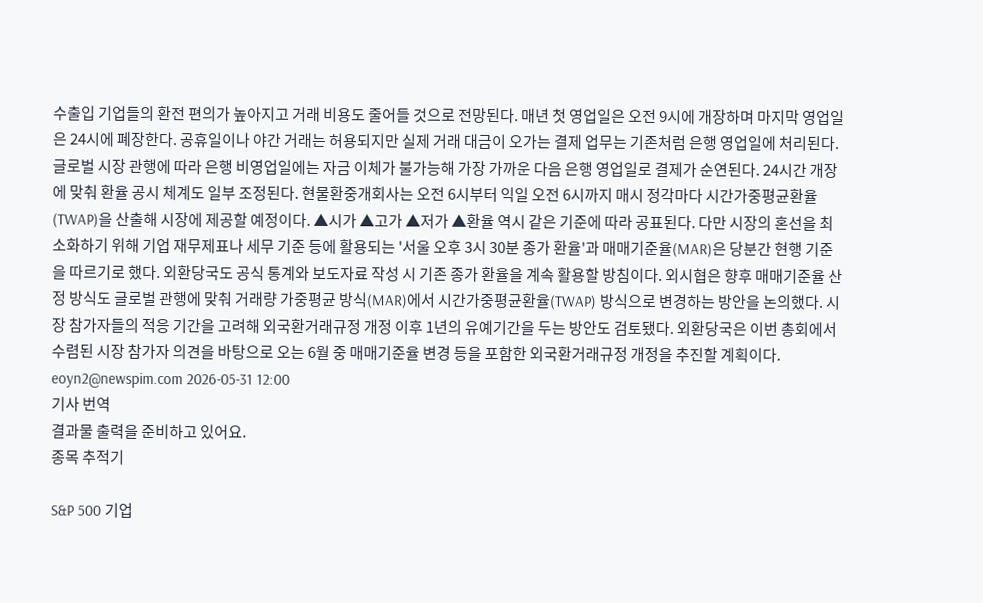수출입 기업들의 환전 편의가 높아지고 거래 비용도 줄어들 것으로 전망된다. 매년 첫 영업일은 오전 9시에 개장하며 마지막 영업일은 24시에 폐장한다. 공휴일이나 야간 거래는 허용되지만 실제 거래 대금이 오가는 결제 업무는 기존처럼 은행 영업일에 처리된다. 글로벌 시장 관행에 따라 은행 비영업일에는 자금 이체가 불가능해 가장 가까운 다음 은행 영업일로 결제가 순연된다. 24시간 개장에 맞춰 환율 공시 체계도 일부 조정된다. 현물환중개회사는 오전 6시부터 익일 오전 6시까지 매시 정각마다 시간가중평균환율(TWAP)을 산출해 시장에 제공할 예정이다. ▲시가 ▲고가 ▲저가 ▲환율 역시 같은 기준에 따라 공표된다. 다만 시장의 혼선을 최소화하기 위해 기업 재무제표나 세무 기준 등에 활용되는 '서울 오후 3시 30분 종가 환율'과 매매기준율(MAR)은 당분간 현행 기준을 따르기로 했다. 외환당국도 공식 통계와 보도자료 작성 시 기존 종가 환율을 계속 활용할 방침이다. 외시협은 향후 매매기준율 산정 방식도 글로벌 관행에 맞춰 거래량 가중평균 방식(MAR)에서 시간가중평균환율(TWAP) 방식으로 변경하는 방안을 논의했다. 시장 참가자들의 적응 기간을 고려해 외국환거래규정 개정 이후 1년의 유예기간을 두는 방안도 검토됐다. 외환당국은 이번 총회에서 수렴된 시장 참가자 의견을 바탕으로 오는 6월 중 매매기준율 변경 등을 포함한 외국환거래규정 개정을 추진할 계획이다. eoyn2@newspim.com 2026-05-31 12:00
기사 번역
결과물 출력을 준비하고 있어요.
종목 추적기

S&P 500 기업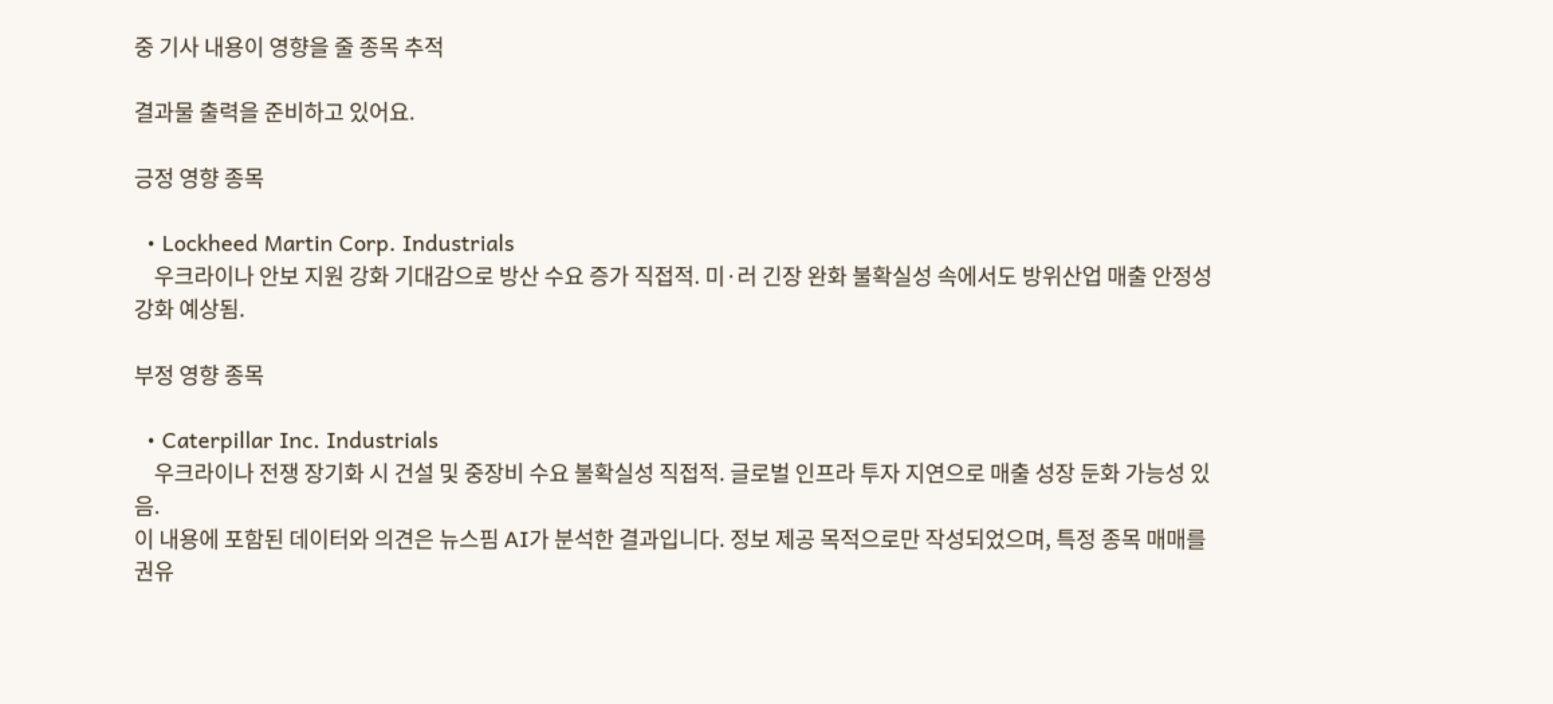중 기사 내용이 영향을 줄 종목 추적

결과물 출력을 준비하고 있어요.

긍정 영향 종목

  • Lockheed Martin Corp. Industrials
    우크라이나 안보 지원 강화 기대감으로 방산 수요 증가 직접적. 미·러 긴장 완화 불확실성 속에서도 방위산업 매출 안정성 강화 예상됨.

부정 영향 종목

  • Caterpillar Inc. Industrials
    우크라이나 전쟁 장기화 시 건설 및 중장비 수요 불확실성 직접적. 글로벌 인프라 투자 지연으로 매출 성장 둔화 가능성 있음.
이 내용에 포함된 데이터와 의견은 뉴스핌 AI가 분석한 결과입니다. 정보 제공 목적으로만 작성되었으며, 특정 종목 매매를 권유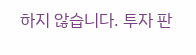하지 않습니다. 투자 판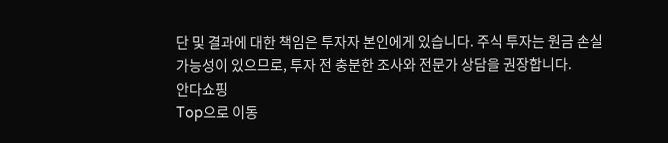단 및 결과에 대한 책임은 투자자 본인에게 있습니다. 주식 투자는 원금 손실 가능성이 있으므로, 투자 전 충분한 조사와 전문가 상담을 권장합니다.
안다쇼핑
Top으로 이동